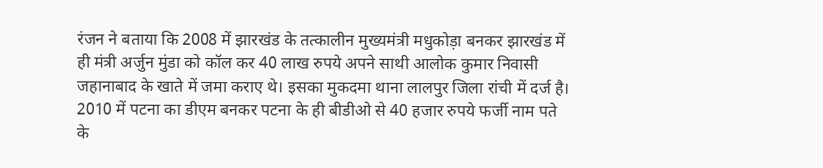रंजन ने बताया कि 2008 में झारखंड के तत्कालीन मुख्यमंत्री मधुकोड़ा बनकर झारखंड में ही मंत्री अर्जुन मुंडा को कॉल कर 40 लाख रुपये अपने साथी आलोक कुमार निवासी जहानाबाद के खाते में जमा कराए थे। इसका मुकदमा थाना लालपुर जिला रांची में दर्ज है।
2010 में पटना का डीएम बनकर पटना के ही बीडीओ से 40 हजार रुपये फर्जी नाम पते के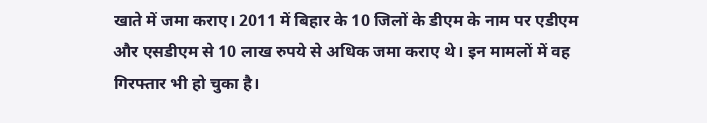खाते में जमा कराए। 2011 में बिहार के 10 जिलों के डीएम के नाम पर एडीएम और एसडीएम से 10 लाख रुपये से अधिक जमा कराए थे। इन मामलों में वह गिरफ्तार भी हो चुका है।